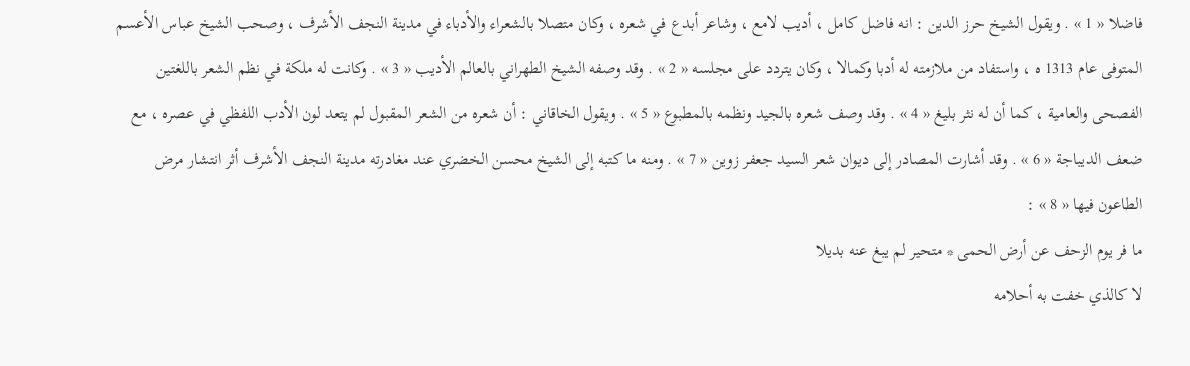فاضلا « 1 » . ويقول الشيخ حرز الدين : انه فاضل كامل ، أديب لامع ، وشاعر أبدع في شعره ، وكان متصلا بالشعراء والأدباء في مدينة النجف الأشرف ، وصحب الشيخ عباس الأعسم المتوفى عام 1313 ه ، واستفاد من ملازمته له أدبا وكمالا ، وكان يتردد على مجلسه « 2 » . وقد وصفه الشيخ الطهراني بالعالم الأديب « 3 » . وكانت له ملكة في نظم الشعر باللغتين الفصحى والعامية ، كما أن له نثر بليغ « 4 » . وقد وصف شعره بالجيد ونظمه بالمطبوع « 5 » . ويقول الخاقاني : أن شعره من الشعر المقبول لم يتعد لون الأدب اللفظي في عصره ، مع ضعف الديباجة « 6 » . وقد أشارت المصادر إلى ديوان شعر السيد جعفر زوين « 7 » . ومنه ما كتبه إلى الشيخ محسن الخضري عند مغادرته مدينة النجف الأشرف أثر انتشار مرض الطاعون فيها « 8 » :
ما فر يوم الزحف عن أرض الحمى * متحير لم يبغ عنه بديلا
لا كالذي خفت به أحلامه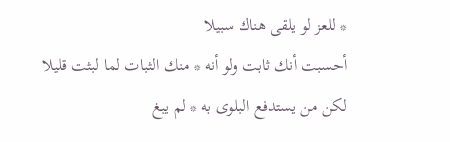* للعز لو يلقى هناك سبيلا
أحسبت أنك ثابت ولو أنه * منك الثبات لما لبثت قليلا
لكن من يستدفع البلوى به * لم يبغ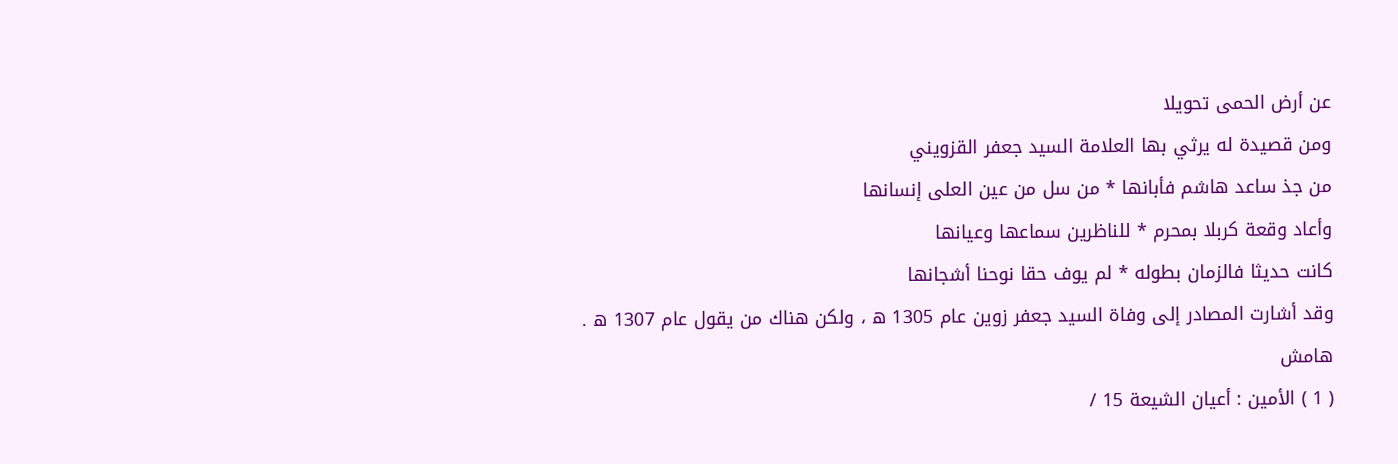عن أرض الحمى تحويلا
ومن قصيدة له يرثي بها العلامة السيد جعفر القزويني
من جذ ساعد هاشم فأبانها * من سل من عين العلى إنسانها
وأعاد وقعة كربلا بمحرم * للناظرين سماعها وعيانها
كانت حديثا فالزمان بطوله * لم يوف حقا نوحنا أشجانها
وقد أشارت المصادر إلى وفاة السيد جعفر زوين عام 1305 ه ، ولكن هناك من يقول عام 1307 ه .
هامش
( 1 ) الأمين : أعيان الشيعة 15 /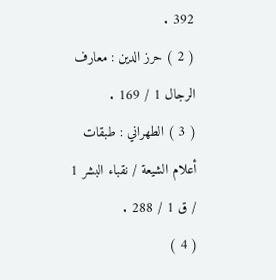392 .
( 2 ) حرز الدين : معارف الرجال 1 / 169 .
( 3 ) الطهراني : طبقات أعلام الشيعة / نقباء البشر 1 / ق 1 / 288 .
( 4 )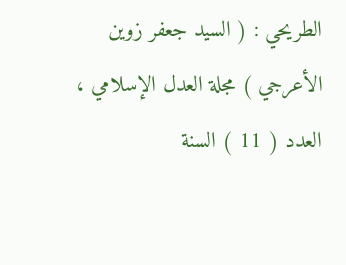الطريحي : ( السيد جعفر زوين الأعرجي ) مجلة العدل الإسلامي ، العدد ( 11 ) السنة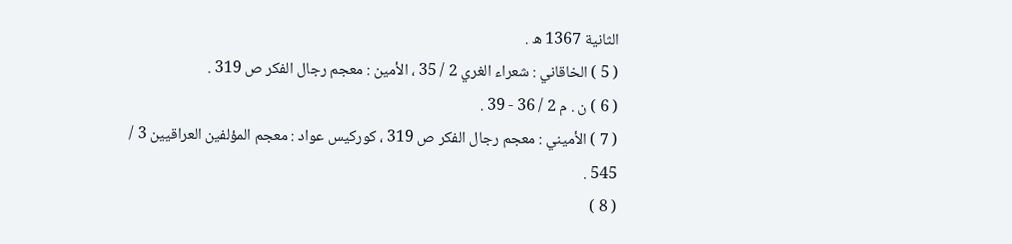الثانية 1367 ه .
( 5 ) الخاقاني : شعراء الغري 2 / 35 ، الأمين : معجم رجال الفكر ص 319 .
( 6 ) ن . م 2 / 36 - 39 .
( 7 ) الأميني : معجم رجال الفكر ص 319 ، كوركيس عواد : معجم المؤلفين العراقيين 3 / 545 .
( 8 )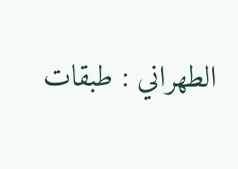الطهراني : طبقات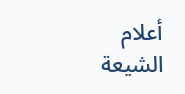أعلام الشيعة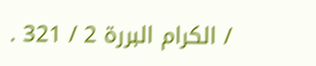/ الكرام البررة 2 / 321 .